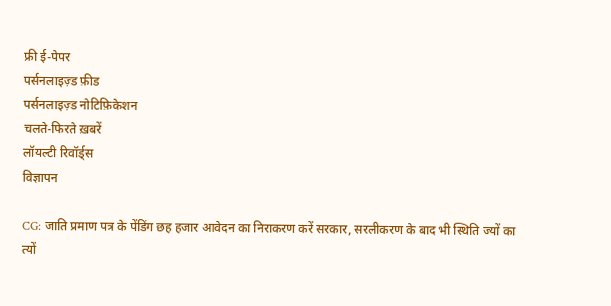फ्री ई-पेपर
पर्सनलाइज़्ड फ़ीड
पर्सनलाइज़्ड नोटिफ़िकेशन
चलते-फिरते ख़बरें
लॉयल्टी रिवॉर्ड्स
विज्ञापन

CG: जाति प्रमाण पत्र के पेंडिंग छह हजार आवेदन का निराकरण करें सरकार, सरलीकरण के बाद भी स्थिति ज्यों का त्यों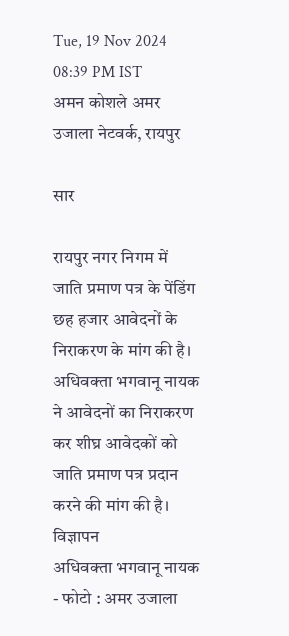Tue, 19 Nov 2024 08:39 PM IST
अमन कोशले अमर उजाला नेटवर्क, रायपुर

सार

रायपुर नगर निगम में जाति प्रमाण पत्र के पेंडिंग छह हजार आवेदनों के निराकरण के मांग की है। अधिवक्ता भगवानू नायक ने आवेदनों का निराकरण कर शीघ्र आवेदकों को जाति प्रमाण पत्र प्रदान करने की मांग की है।
विज्ञापन
अधिवक्ता भगवानू नायक - फोटो : अमर उजाला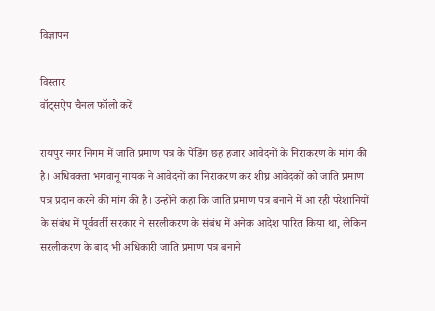विज्ञापन

विस्तार
वॉट्सऐप चैनल फॉलो करें

रायपुर नगर निगम में जाति प्रमाण पत्र के पेंडिंग छह हजार आवेदनों के निराकरण के मांग की है। अधिवक्ता भगवानू नायक ने आवेदनों का निराकरण कर शीघ्र आवेदकों को जाति प्रमाण पत्र प्रदान करने की मांग की है। उन्होंने कहा कि जाति प्रमाण पत्र बनाने में आ रही परेशानियों के संबंध में पूर्ववर्ती सरकार ने सरलीकरण के संबंध में अनेक आदेश पारित किया था, लेकिन सरलीकरण के बाद भी अधिकारी जाति प्रमाण पत्र बनाने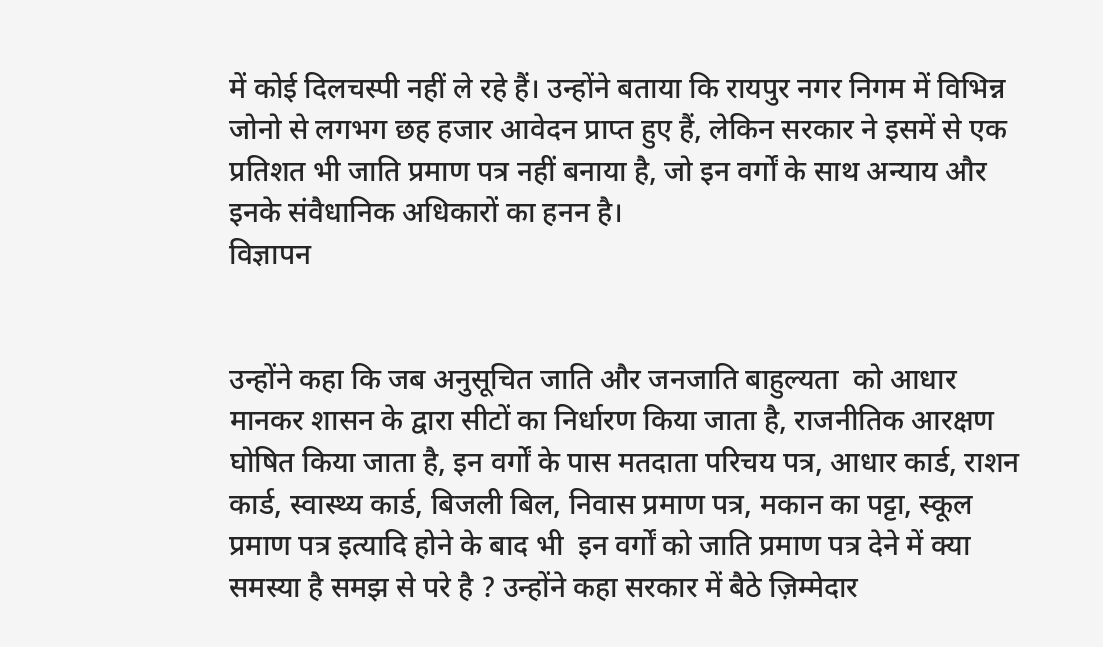में कोई दिलचस्पी नहीं ले रहे हैं। उन्होंने बताया कि रायपुर नगर निगम में विभिन्न जोनो से लगभग छह हजार आवेदन प्राप्त हुए हैं, लेकिन सरकार ने इसमें से एक प्रतिशत भी जाति प्रमाण पत्र नहीं बनाया है, जो इन वर्गों के साथ अन्याय और इनके संवैधानिक अधिकारों का हनन है।
विज्ञापन


उन्होंने कहा कि जब अनुसूचित जाति और जनजाति बाहुल्यता  को आधार मानकर शासन के द्वारा सीटों का निर्धारण किया जाता है, राजनीतिक आरक्षण घोषित किया जाता है, इन वर्गों के पास मतदाता परिचय पत्र, आधार कार्ड, राशन कार्ड, स्वास्थ्य कार्ड, बिजली बिल, निवास प्रमाण पत्र, मकान का पट्टा, स्कूल प्रमाण पत्र इत्यादि होने के बाद भी  इन वर्गों को जाति प्रमाण पत्र देने में क्या समस्या है समझ से परे है ? उन्होंने कहा सरकार में बैठे ज़िम्मेदार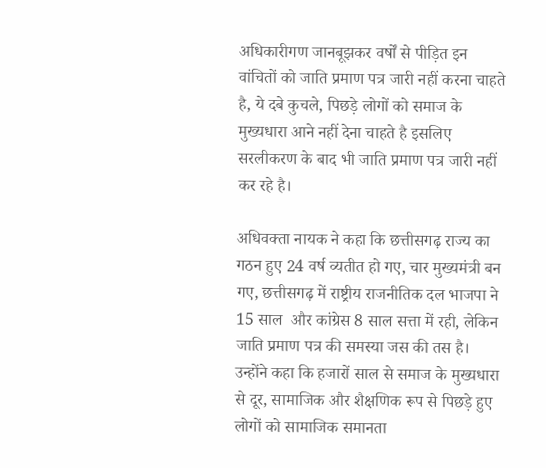अधिकारीगण जानबूझकर वर्षों से पीड़ित इन वांचितों को जाति प्रमाण पत्र जारी नहीं करना चाहते है, ये दबे कुचले, पिछड़े लोगों को समाज के मुख्यधारा आने नहीं देना चाहते है इसलिए सरलीकरण के बाद भी जाति प्रमाण पत्र जारी नहीं कर रहे है।

अधिवक्ता नायक ने कहा कि छत्तीसगढ़ राज्य का गठन हुए 24 वर्ष व्यतीत हो गए, चार मुख्यमंत्री बन गए, छत्तीसगढ़ में राष्ट्रीय राजनीतिक दल भाजपा ने 15 साल  और कांग्रेस 8 साल सत्ता में रही, लेकिन जाति प्रमाण पत्र की समस्या जस की तस है। उन्होंने कहा कि हजारों साल से समाज के मुख्यधारा से दूर, सामाजिक और शैक्षणिक रूप से पिछड़े हुए लोगों को सामाजिक समानता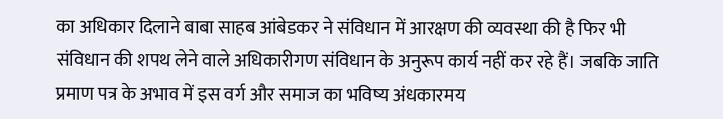का अधिकार दिलाने बाबा साहब आंबेडकर ने संविधान में आरक्षण की व्यवस्था की है फिर भी संविधान की शपथ लेने वाले अधिकारीगण संविधान के अनुरूप कार्य नहीं कर रहे हैं। जबकि जाति प्रमाण पत्र के अभाव में इस वर्ग और समाज का भविष्य अंधकारमय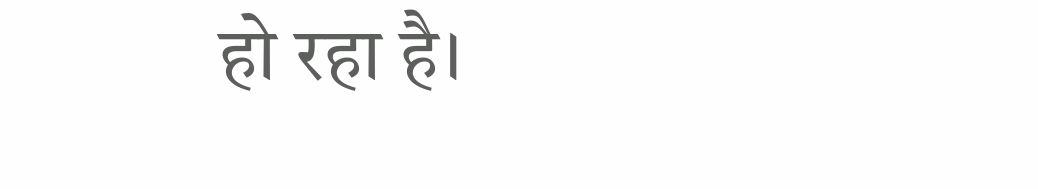हो रहा है।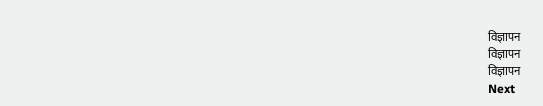विज्ञापन
विज्ञापन
विज्ञापन
Next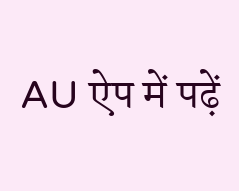AU ऐप में पढ़ें